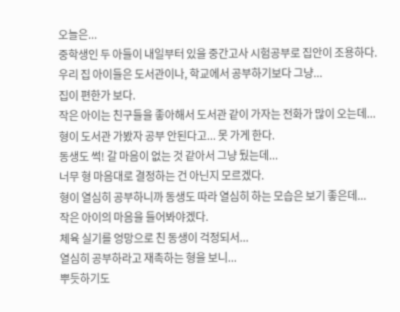오늘은...
중학생인 두 아들이 내일부터 있을 중간고사 시험공부로 집안이 조용하다.
우리 집 아이들은 도서관이나, 학교에서 공부하기보다 그냥...
집이 편한가 보다.
작은 아이는 친구들을 좋아해서 도서관 같이 가자는 전화가 많이 오는데...
형이 도서관 가봤자 공부 안된다고... 못 가게 한다.
동생도 썩! 갈 마음이 없는 것 같아서 그냥 뒀는데...
너무 형 마음대로 결정하는 건 아닌지 모르겠다.
형이 열심히 공부하니까 동생도 따라 열심히 하는 모습은 보기 좋은데...
작은 아이의 마음을 들어봐야겠다.
체육 실기를 엉망으로 친 동생이 걱정되서...
열심히 공부하라고 재촉하는 형을 보니...
뿌듯하기도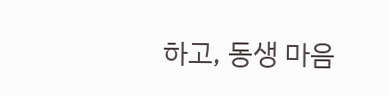하고, 동생 마음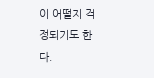이 어떨지 걱정되기도 한다.